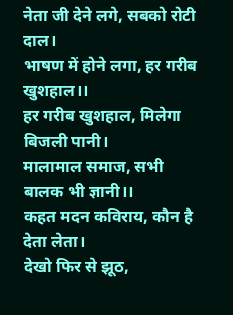नेता जी देने लगे, सबको रोटी दाल।
भाषण में होने लगा, हर गरीब खुशहाल।।
हर गरीब खुशहाल, मिलेगा बिजली पानी।
मालामाल समाज, सभी बालक भी ज्ञानी।।
कहत मदन कविराय, कौन है देता लेता।
देखो फिर से झूठ,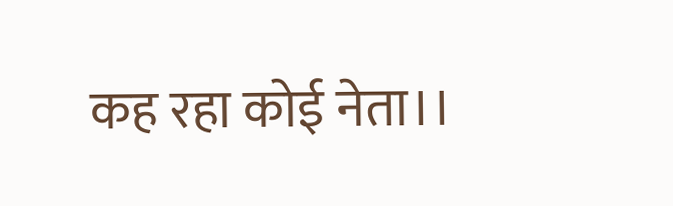कह रहा कोई नेता।।